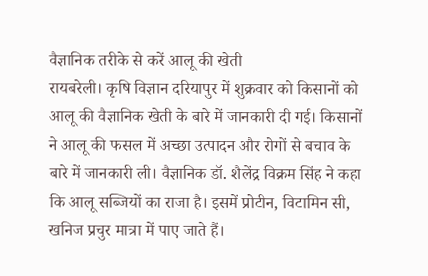वैज्ञानिक तरीके से करें आलू की खेती
रायबरेली। कृषि विज्ञान दरियापुर में शुक्रवार को किसानों को आलू की वैज्ञानिक खेती के बारे में जानकारी दी गई। किसानों ने आलू की फसल में अच्छा उत्पादन और रोगों से बचाव के बारे में जानकारी ली। वैज्ञानिक डॉ. शैलेंद्र विक्रम सिंह ने कहा कि आलू सब्जियों का राजा है। इसमें प्रोटीन, विटामिन सी, खनिज प्रचुर मात्रा में पाए जाते हैं।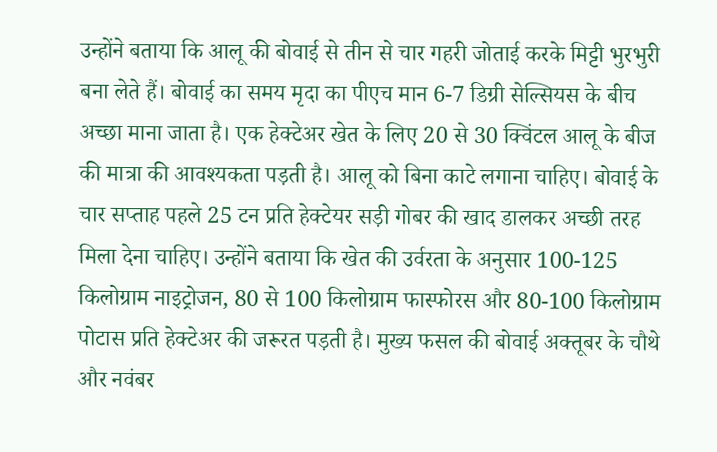उन्होंने बताया कि आलू की बोवाई से तीन से चार गहरी जोताई करके मिट्टी भुरभुरी बना लेते हैं। बोवाई का समय मृदा का पीएच मान 6-7 डिग्री सेल्सियस के बीच अच्छा माना जाता है। एक हेक्टेअर खेत के लिए 20 से 30 क्विंटल आलू के बीज की मात्रा की आवश्यकता पड़ती है। आलू को बिना काटे लगाना चाहिए। बोवाई के चार सप्ताह पहले 25 टन प्रति हेक्टेयर सड़ी गोबर की खाद डालकर अच्छी तरह मिला देना चाहिए। उन्होंने बताया कि खेत की उर्वरता के अनुसार 100-125 किलोग्राम नाइट्रोजन, 80 से 100 किलोग्राम फास्फोरस और 80-100 किलोग्राम पोटास प्रति हेक्टेअर की जरूरत पड़ती है। मुख्य फसल की बोवाई अक्तूबर के चौथे और नवंबर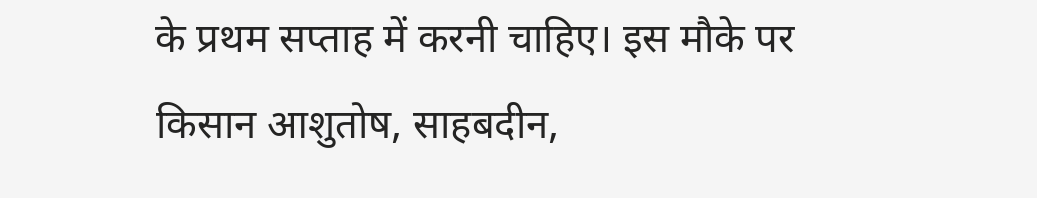के प्रथम सप्ताह में करनी चाहिए। इस मौके पर किसान आशुतोष, साहबदीन,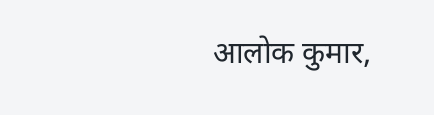आलोक कुमार,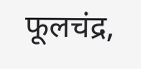फूलचंद्र,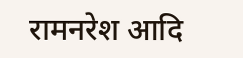रामनरेश आदि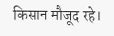किसान मौजूद रहे।